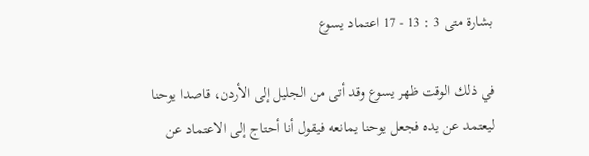بشارة متى 3 : 13 - 17 اعتماد يسوع

في ذلك الوقت ظهر يسوع وقد أتى من الجليل إلى الأردن، قاصدا يوحنا ليعتمد عن يده فجعل يوحنا يمانعه فيقول أنا أحتاج إلى الاعتماد عن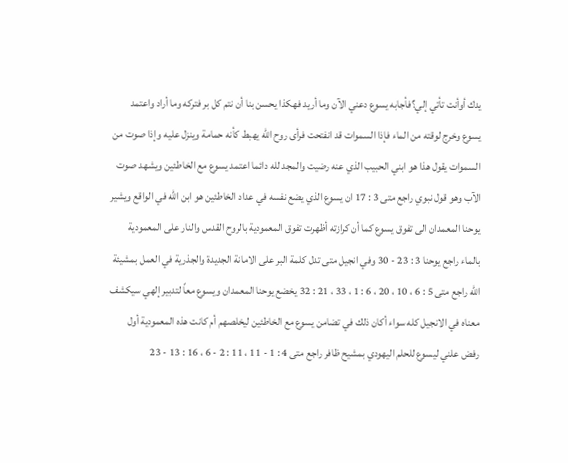يدك أوأنت تأتي إلي؟فأجابه يسوع دعني الآن وما أريد فهكذا يحسن بنا أن نتم كل بر فتركه وما أراد واعتمد يسوع وخرج لوقته من الماء فإذا السموات قد انفتحت فرأى روح الله يهبط كأنه حمامة وينزل عليه وإذا صوت من السموات يقول هذا هو ابني الحبيب الذي عنه رضيت والمجد لله دائما اعتمد يسوع مع الخاطئين ويشهد صوت الآب وهو قول نبوي راجع متى 3 : 17 ان يسوع الذي يضع نفسه في عداد الخاطئين هو ابن الله في الواقع ويشير يوحنا المعمدان الى تفوق يسوع كما أن كرازته أظهرت تفوق المعمودية بالروح القدس والنار على المعمودية بالماء راجع يوحنا 3 : 23 - 30 وفي انجيل متى تدل كلمة البر على الامانة الجديدة والجذرية في العمل بمشيئة الله راجع متى 5 : 6 ، 10 ، 20 ، 6 : 1 ، 33 ، 21 : 32 يخضع يوحنا المعمدان ويسوع معاً لتدبير إلهي سيكشف معناه في الانجيل كله سواء أكان ذلك في تضامن يسوع مع الخاطئين ليخلصهم أم كانت هذه المعمودية أول رفض علني ليسوع للحلم اليهودي بمشيح ظافر راجع متى 4 : 1 - 11 ، 11 : 2 - 6 ، 16 : 13 - 23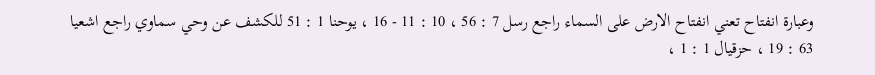وعبارة انفتاح تعني انفتاح الارض على السماء راجع رسل 7 : 56 ، 10 : 11 - 16 ، يوحنا 1 : 51 للكشف عن وحي سماوي راجع اشعيا 63 : 19 ، حزقيال 1 : 1 ،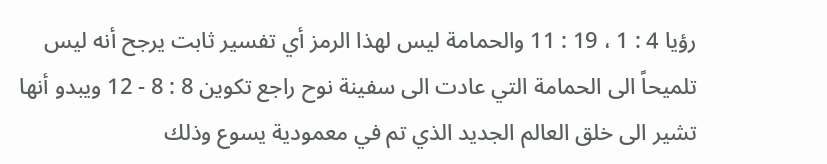رؤيا 4 : 1 ، 19 : 11 والحمامة ليس لهذا الرمز أي تفسير ثابت يرجح أنه ليس تلميحاً الى الحمامة التي عادت الى سفينة نوح راجع تكوين 8 : 8 - 12 ويبدو أنها تشير الى خلق العالم الجديد الذي تم في معمودية يسوع وذلك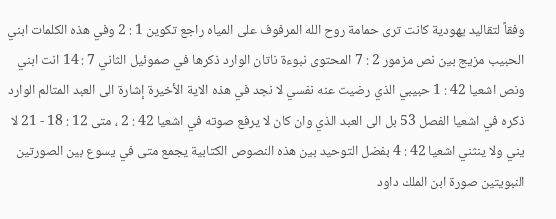وفقاً لتقاليد يهودية كانت ترى حمامة روح الله المرفوف على المياه راجع تكوين 1 : 2 وفي هذه الكلمات ابني الحبيب مزيج بين نص مزمور 2 : 7 المحتوى نبوءة ناتان الوارد ذكرها في صموئيل الثاني 7 : 14 انت ابني ونص اشعيا 42 : 1 حبيبي الذي رضيت عنه نفسي لا نجد في هذه الاية الأخيرة إشارة الى العبد المتالم الوارد ذكره في اشعيا الفصل 53 بل الى العبد الذي وان كان لا يرفع صوته في اشعيا 42 : 2 ، متى 12 : 18 - 21 لا يني ولا ينثني اشعيا 42 : 4 بفضل التوحيد بين هذه النصوص الكتابية يجمع متى في يسوع بين الصورتين النبويتين صورة ابن الملك داود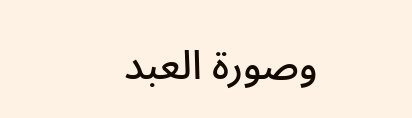وصورة العبد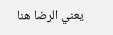يعني الرضا هنا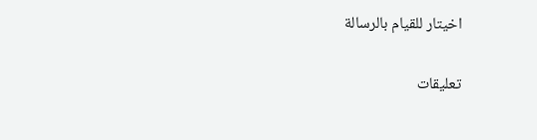اخيتار للقيام بالرسالة

تعليقات